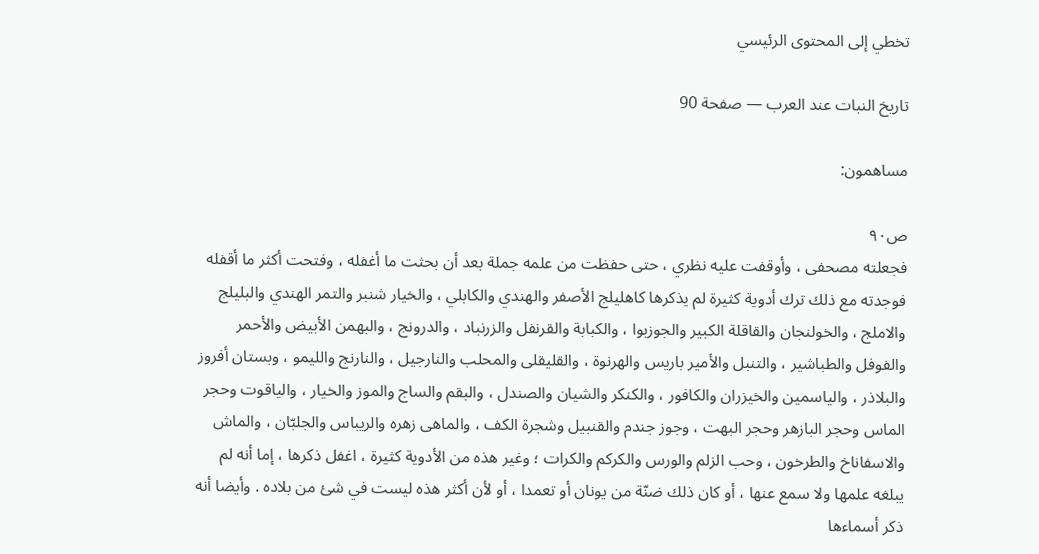تخطي إلى المحتوى الرئيسي

تاريخ النبات عند العرب — صفحة 90

مساهمون:

ص٩٠
فجعلته مصحفى ، وأوقفت عليه نظري ، حتى حفظت من علمه جملة بعد أن بحثت ما أغفله ، وفتحت أكثر ما أقفله فوجدته مع ذلك ترك أدوية كثيرة لم يذكرها كاهليلج الأصفر والهندي والكابلي ، والخيار شنبر والتمر الهندي والبليلج والاملج ، والخولنجان والقاقلة الكبير والجوزبوا ، والكبابة والقرنفل والزرنباد ، والدرونج ، والبهمن الأبيض والأحمر والفوفل والطباشير ، والتنبل والأمير باريس والهرنوة ، والقليقلى والمحلب والنارجيل ، والنارنج والليمو ، وبستان أفروز والبلاذر ، والياسمين والخيزران والكافور ، والكنكر والشيان والصندل ، والبقم والساج والموز والخيار ، والياقوت وحجر الماس وحجر البازهر وحجر البهت ، وجوز جندم والقنبيل وشجرة الكف ، والماهى زهره والريباس والجلبّان ، والماش والاسفاناخ والطرخون ، وحب الزلم والورس والكركم والكرات ؛ وغير هذه من الأدوية كثيرة ، اغفل ذكرها ، إما أنه لم يبلغه علمها ولا سمع عنها ، أو كان ذلك ضنّة من يونان أو تعمدا ، أو لأن أكثر هذه ليست في شئ من بلاده . وأيضا أنه ذكر أسماءها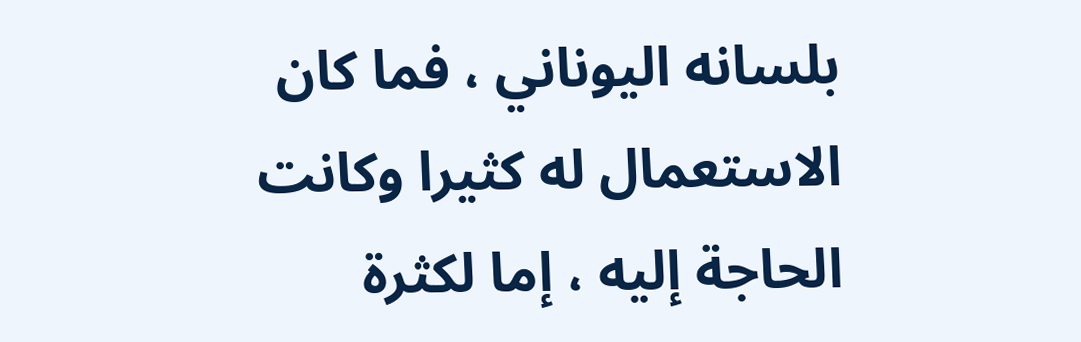بلسانه اليوناني ، فما كان الاستعمال له كثيرا وكانت الحاجة إليه ، إما لكثرة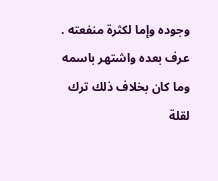وجوده وإما لكثرة منفعته . عرف بعده واشتهر باسمه وما كان بخلاف ذلك ترك لقلة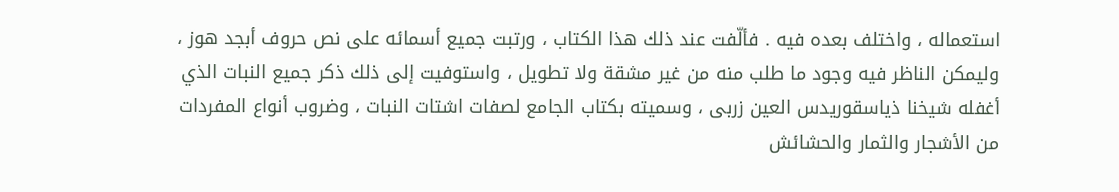استعماله ، واختلف بعده فيه . فألّفت عند ذلك هذا الكتاب ، ورتبت جميع أسمائه على نص حروف أبجد هوز ، وليمكن الناظر فيه وجود ما طلب منه من غير مشقة ولا تطويل ، واستوفيت إلى ذلك ذكر جميع النبات الذي أغفله شيخنا ذياسقوريدس العين زربى ، وسميته بكتاب الجامع لصفات اشتات النبات ، وضروب أنواع المفردات من الأشجار والثمار والحشائش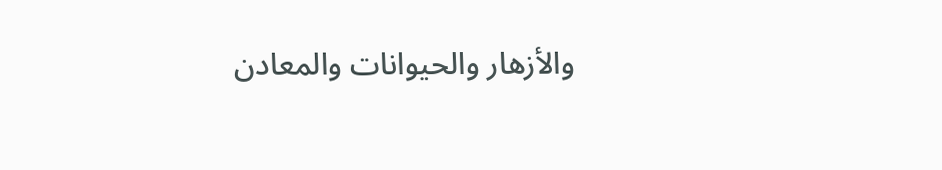والأزهار والحيوانات والمعادن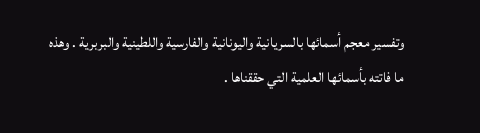وتفسير معجم أسمائها بالسريانية واليونانية والفارسية واللطينية والبربرية . وهذه ما فاتته بأسمائها العلمية التي حققناها .